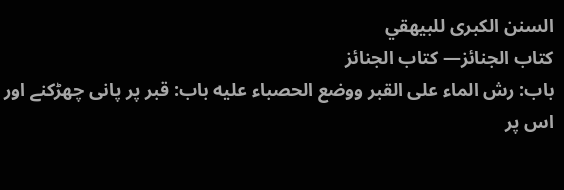السنن الكبرى للبيهقي
كتاب الجنائز— کتاب الجنائز
باب: رش الماء على القبر ووضع الحصباء عليه باب: قبر پر پانی چھڑکنے اور اس پر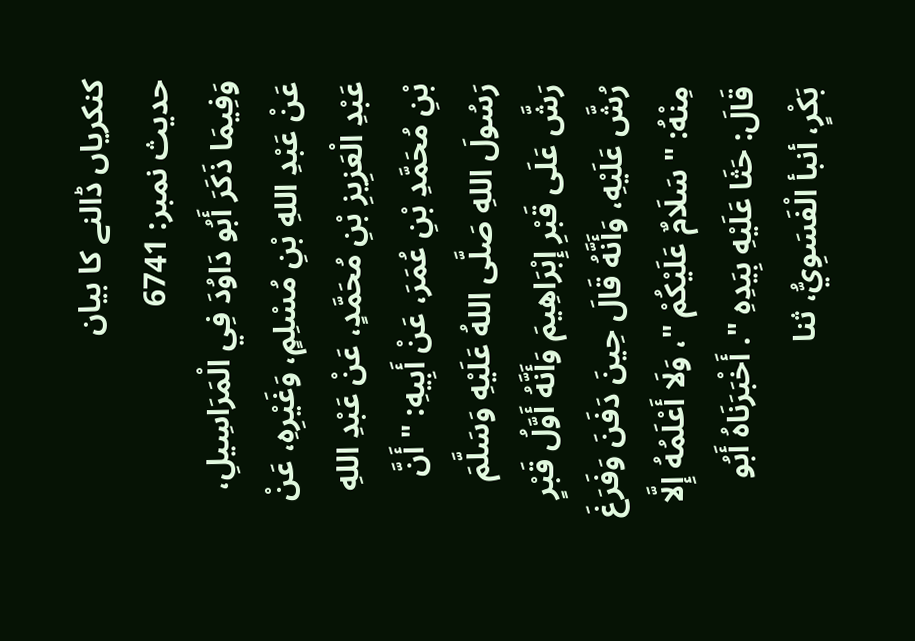کنکریاں ڈالنے کا بیان
حدیث نمبر: 6741
وَفِيمَا ذَكَرَ أَبُو دَاوُدَ فِي الْمَرَاسِيلِ، عَنْ عَبْدِ اللهِ بْنِ مُسْلِمٍ، وَغَيْرِهِ، عَنْ عَبْدِ الْعَزِيزِ بْنِ مُحَمَّدٍ، عَنْ عَبْدِ اللهِ بْنِ مُحَمَّدِ بْنِ عُمَرَ، عَنْ أَبِيهِ: " أَنَّ رَسُولَ اللهِ صَلَّى اللهُ عَلَيْهِ وَسَلَّمَ رَشَّ عَلَى قَبْرِ إِبْرَاهِيمَ وَأَنَّهُ أَوَّلُ قَبْرٍ رُشَّ عَلَيْهِ، وَأَنَّهُ قَالَ حِينَ دَفَنَ وَفَرَغَ مِنْهُ: " سَلَامٌ عَلَيْكُمْ "، وَلَا أَعْلَمُهُ إِلَّا قَالَ: حَثَا عَلَيْهِ بِيَدِهِ ". أَخْبَرَنَاهُ أَبُو بَكْرٍ، أنبأ الْفَسَوِيُّ، ثنا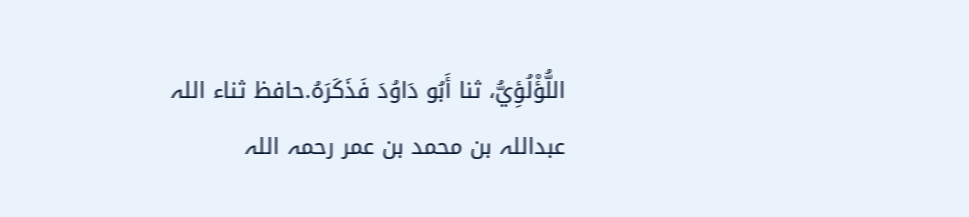اللُّؤْلُؤِيُّ، ثنا أَبُو دَاوُدَ فَذَكَرَهُ.حافظ ثناء اللہ
عبداللہ بن محمد بن عمر رحمہ اللہ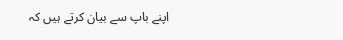اپنے باپ سے بیان کرتے ہیں کہ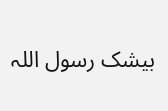بیشک رسول اللہ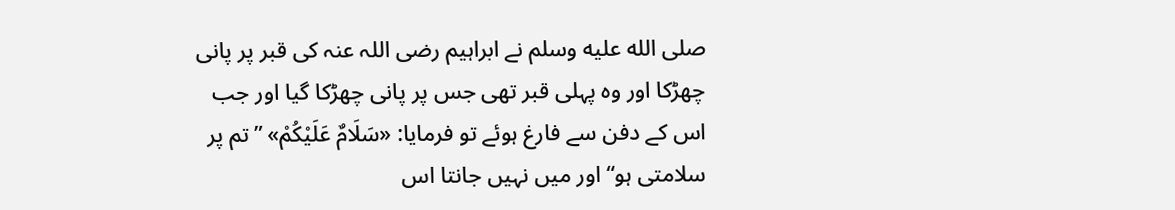صلى الله عليه وسلم نے ابراہیم رضی اللہ عنہ کی قبر پر پانی چھڑکا اور وہ پہلی قبر تھی جس پر پانی چھڑکا گیا اور جب اس کے دفن سے فارغ ہوئے تو فرمایا: «سَلَامٌ عَلَيْكُمْ» ”تم پر سلامتی ہو“ اور میں نہیں جانتا اس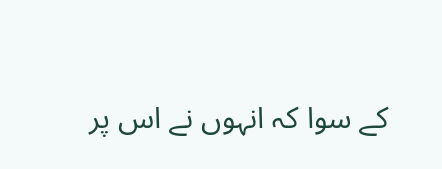کے سوا کہ انہوں نے اس پر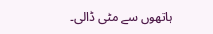ہاتھوں سے مٹی ڈالی۔